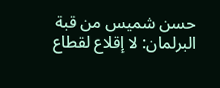حسن شميس من قبة البرلمان: لا إقلاع لقطاع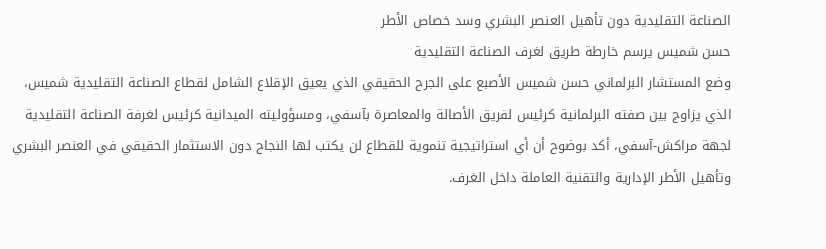الصناعة التقليدية دون تأهيل العنصر البشري وسد خصاص الأطر
حسن شميس يرسم خارطة طريق لغرف الصناعة التقليدية
وضع المستشار البرلماني حسن شميس الأصبع على الجرح الحقيقي الذي يعيق الإقلاع الشامل لقطاع الصناعة التقليدية شميس، الذي يزاوج بين صفته البرلمانية كرئيس لفريق الأصالة والمعاصرة بآسفي، ومسؤوليته الميدانية كرئيس لغرفة الصناعة التقليدية لجهة مراكش-آسفي، أكد بوضوح أن أي استراتيجية تنموية للقطاع لن يكتب لها النجاح دون الاستثمار الحقيقي في العنصر البشري وتأهيل الأطر الإدارية والتقنية العاملة داخل الغرف.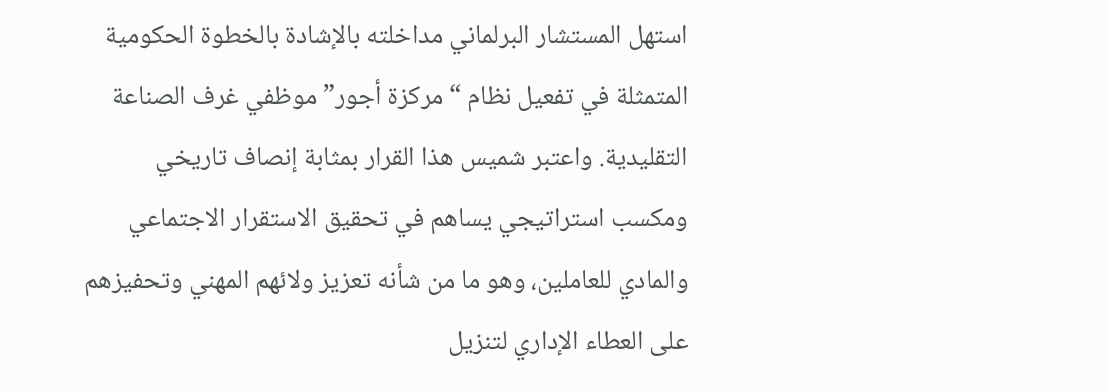استهل المستشار البرلماني مداخلته بالإشادة بالخطوة الحكومية المتمثلة في تفعيل نظام “مركزة أجور” موظفي غرف الصناعة التقليدية. واعتبر شميس هذا القرار بمثابة إنصاف تاريخي ومكسب استراتيجي يساهم في تحقيق الاستقرار الاجتماعي والمادي للعاملين، وهو ما من شأنه تعزيز ولائهم المهني وتحفيزهم على العطاء الإداري لتنزيل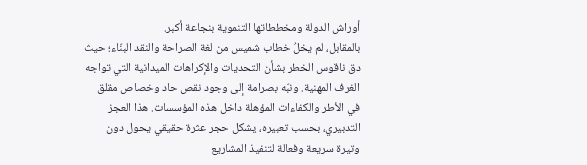أوراش الدولة ومخططاتها التنموية بنجاعة أكبر.
بالمقابل، لم يخلُ خطاب شميس من لغة الصراحة والنقد البنّاء؛ حيث دق ناقوس الخطر بشأن التحديات والإكراهات الميدانية التي تواجه الغرف المهنية. ونبّه بصرامة إلى وجود نقص حاد وخصاص مقلق في الأطر والكفاءات المؤهلة داخل هذه المؤسسات. هذا العجز التدبيري، بحسب تعبيره، يشكل حجر عثرة حقيقي يحول دون وتيرة سريعة وفعالة لتنفيذ المشاريع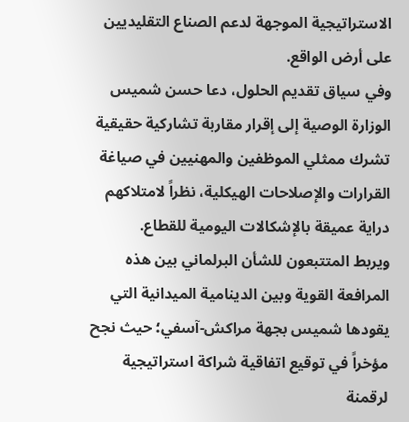الاستراتيجية الموجهة لدعم الصناع التقليديين على أرض الواقع.
وفي سياق تقديم الحلول، دعا حسن شميس الوزارة الوصية إلى إقرار مقاربة تشاركية حقيقية تشرك ممثلي الموظفين والمهنيين في صياغة القرارات والإصلاحات الهيكلية، نظراً لامتلاكهم دراية عميقة بالإشكالات اليومية للقطاع.
ويربط المتتبعون للشأن البرلماني بين هذه المرافعة القوية وبين الدينامية الميدانية التي يقودها شميس بجهة مراكش-آسفي؛ حيث نجح مؤخراً في توقيع اتفاقية شراكة استراتيجية لرقمنة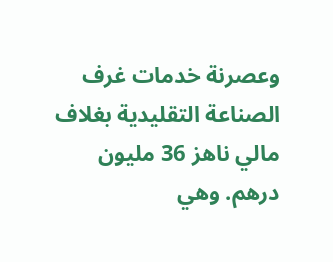وعصرنة خدمات غرف الصناعة التقليدية بغلاف مالي ناهز 36 مليون درهم. وهي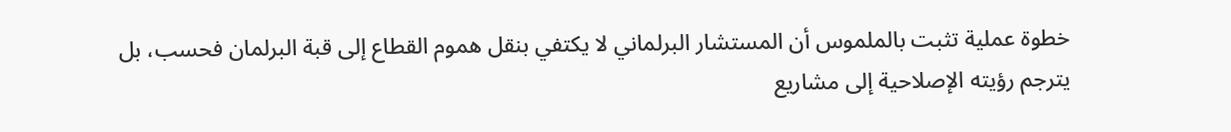خطوة عملية تثبت بالملموس أن المستشار البرلماني لا يكتفي بنقل هموم القطاع إلى قبة البرلمان فحسب، بل يترجم رؤيته الإصلاحية إلى مشاريع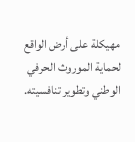مهيكلة على أرض الواقع لحماية الموروث الحرفي الوطني وتطوير تنافسيته.